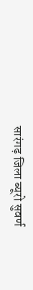सारंगढ़ जिला ब्यूरो सुवर्ण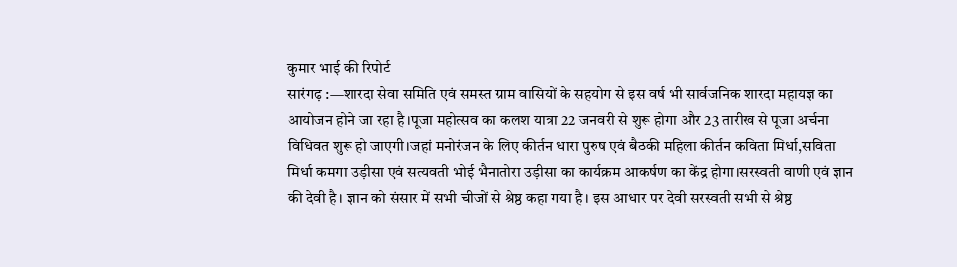कुमार भाई की रिपोर्ट
सारंगढ़ :—शारदा सेवा समिति एवं समस्त ग्राम वासियों के सहयोग से इस वर्ष भी सार्वजनिक शारदा महायज्ञ का आयोजन होने जा रहा है।पूजा महोत्सव का कलश यात्रा 22 जनवरी से शुरू होगा और 23 तारीख से पूजा अर्चना विधिवत शुरू हो जाएगी।जहां मनोरंजन के लिए कीर्तन धारा पुरुष एवं बैठकी महिला कीर्तन कविता मिर्धा,सविता मिर्धा कमगा उड़ीसा एवं सत्यवती भोई भैनातोरा उड़ीसा का कार्यक्रम आकर्षण का केंद्र होगा।सरस्वती वाणी एवं ज्ञान की देवी है। ज्ञान को संसार में सभी चीजों से श्रेष्ठ कहा गया है। इस आधार पर देवी सरस्वती सभी से श्रेष्ठ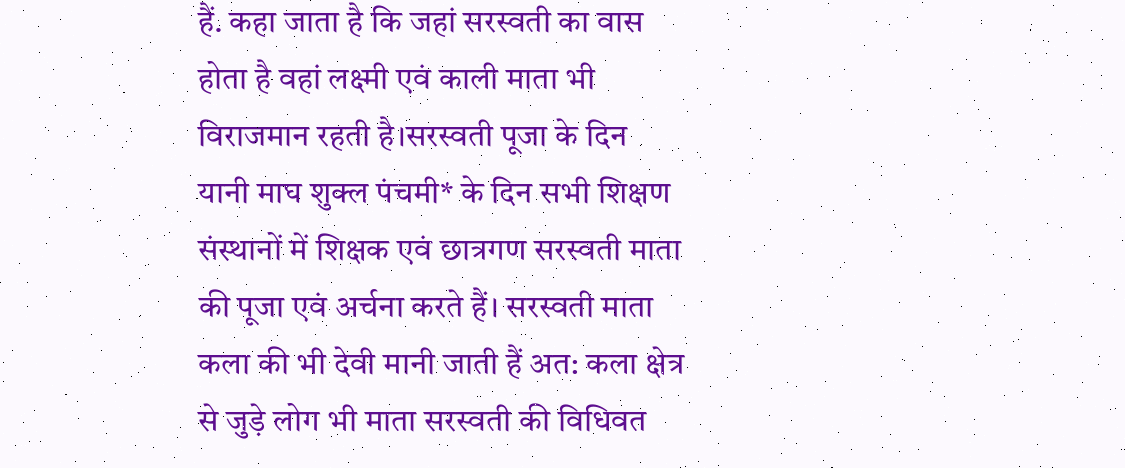हैं. कहा जाता है कि जहां सरस्वती का वास होता है वहां लक्ष्मी एवं काली माता भी विराजमान रहती है।सरस्वती पूजा के दिन यानी माघ शुक्ल पंचमी* के दिन सभी शिक्षण संस्थानों में शिक्षक एवं छात्रगण सरस्वती माता की पूजा एवं अर्चना करते हैं। सरस्वती माता कला की भी देवी मानी जाती हैं अत: कला क्षेत्र से जुड़े लोग भी माता सरस्वती की विधिवत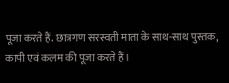पूजा करते हैं. छात्रगण सरस्वती माता के साथ-साथ पुस्तक, कापी एवं कलम की पूजा करते हैं।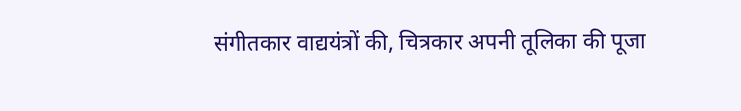संगीतकार वाद्ययंत्रों की, चित्रकार अपनी तूलिका की पूजा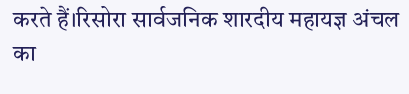करते हैं।रिसोरा सार्वजनिक शारदीय महायज्ञ अंचल का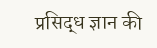प्रसिद्ध ज्ञान की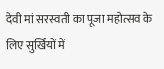देवी मां सरस्वती का पूजा महोत्सव के लिए सुर्खियों में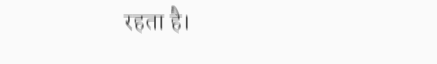रहता है।